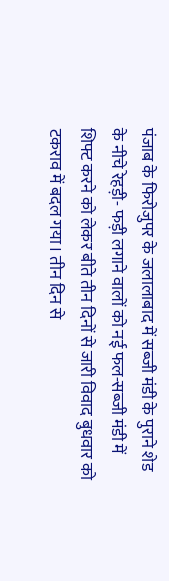पंजाब के फिरोजुपर के जलालाबाद में सब्जी मंडी के पुराने शेड के नीचे रेहड़ी- फड़ी लगाने वालों को नई फल-सब्जी मंडी में शिफ्ट करने को लेकर बीते तीन दिनों से जारी विवाद बुधवार को टकराव में बदल गया। तीन दिन से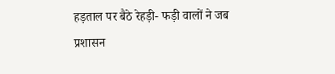हड़ताल पर बैठे रेहड़ी- फड़ी वालों ने जब प्रशासन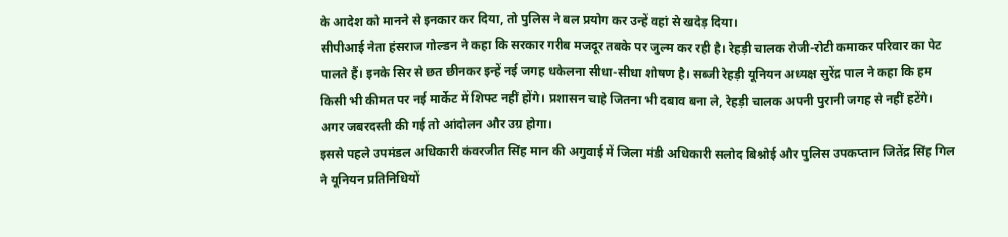के आदेश को मानने से इनकार कर दिया, तो पुलिस ने बल प्रयोग कर उन्हें वहां से खदेड़ दिया।
सीपीआई नेता हंसराज गोल्डन ने कहा कि सरकार गरीब मजदूर तबके पर जुल्म कर रही है। रेहड़ी चालक रोजी-रोटी कमाकर परिवार का पेट पालते हैं। इनके सिर से छत छीनकर इन्हें नई जगह धकेलना सीधा-सीधा शोषण है। सब्जी रेहड़ी यूनियन अध्यक्ष सुरेंद्र पाल ने कहा कि हम किसी भी कीमत पर नई मार्केट में शिफ्ट नहीं होंगे। प्रशासन चाहे जितना भी दबाव बना ले, रेहड़ी चालक अपनी पुरानी जगह से नहीं हटेंगे। अगर जबरदस्ती की गई तो आंदोलन और उग्र होगा।
इससे पहले उपमंडल अधिकारी कंवरजीत सिंह मान की अगुवाई में जिला मंडी अधिकारी सलोद बिश्नोई और पुलिस उपकप्तान जितेंद्र सिंह गिल ने यूनियन प्रतिनिधियों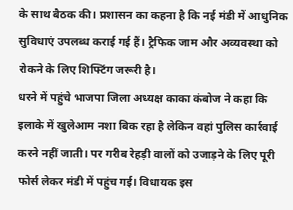के साथ बैठक की। प्रशासन का कहना है कि नई मंडी में आधुनिक सुविधाएं उपलब्ध कराई गई हैं। ट्रैफिक जाम और अव्यवस्था को रोकने के लिए शिफ्टिंग जरूरी है।
धरने में पहुंचे भाजपा जिला अध्यक्ष काका कंबोज ने कहा कि इलाके में खुलेआम नशा बिक रहा है लेकिन वहां पुलिस कार्रवाई करने नहीं जाती। पर गरीब रेहड़ी वालों को उजाड़ने के लिए पूरी फोर्स लेकर मंडी में पहुंच गई। विधायक इस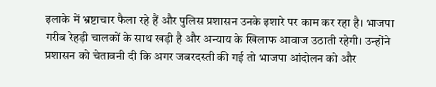इलाके में भ्रष्टाचार फैला रहे हैं और पुलिस प्रशासन उनके इशारे पर काम कर रहा है। भाजपा गरीब रेहड़ी चालकों के साथ खड़ी है और अन्याय के खिलाफ आवाज उठाती रहेगी। उन्होंने प्रशासन को चेतावनी दी कि अगर जबरदस्ती की गई तो भाजपा आंदोलन को और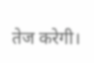तेज करेगी।